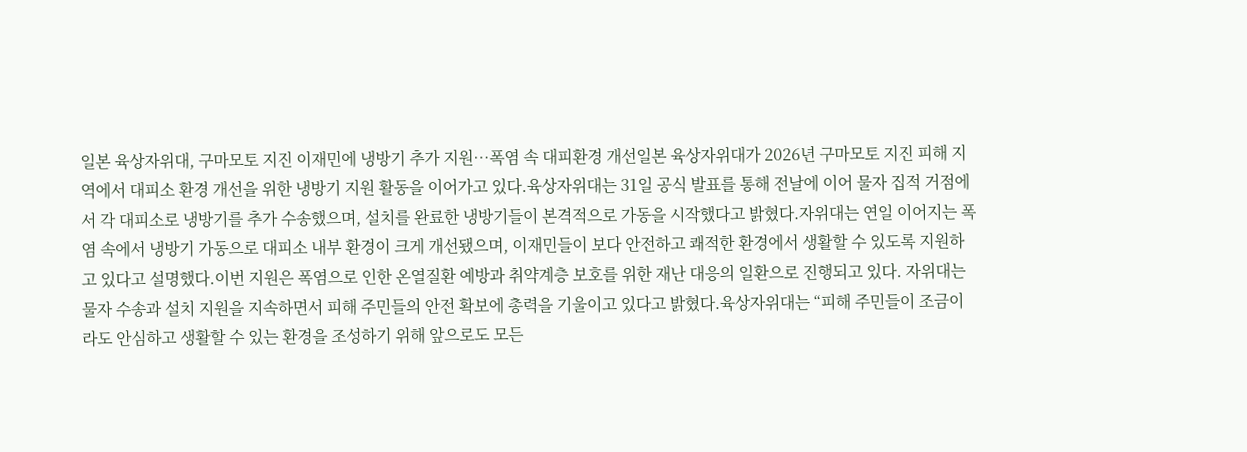일본 육상자위대, 구마모토 지진 이재민에 냉방기 추가 지원…폭염 속 대피환경 개선일본 육상자위대가 2026년 구마모토 지진 피해 지역에서 대피소 환경 개선을 위한 냉방기 지원 활동을 이어가고 있다.육상자위대는 31일 공식 발표를 통해 전날에 이어 물자 집적 거점에서 각 대피소로 냉방기를 추가 수송했으며, 설치를 완료한 냉방기들이 본격적으로 가동을 시작했다고 밝혔다.자위대는 연일 이어지는 폭염 속에서 냉방기 가동으로 대피소 내부 환경이 크게 개선됐으며, 이재민들이 보다 안전하고 쾌적한 환경에서 생활할 수 있도록 지원하고 있다고 설명했다.이번 지원은 폭염으로 인한 온열질환 예방과 취약계층 보호를 위한 재난 대응의 일환으로 진행되고 있다. 자위대는 물자 수송과 설치 지원을 지속하면서 피해 주민들의 안전 확보에 총력을 기울이고 있다고 밝혔다.육상자위대는 “피해 주민들이 조금이라도 안심하고 생활할 수 있는 환경을 조성하기 위해 앞으로도 모든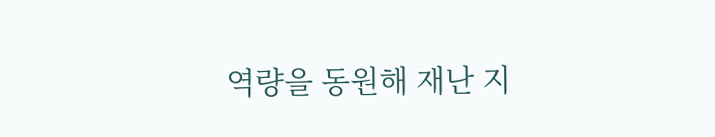역량을 동원해 재난 지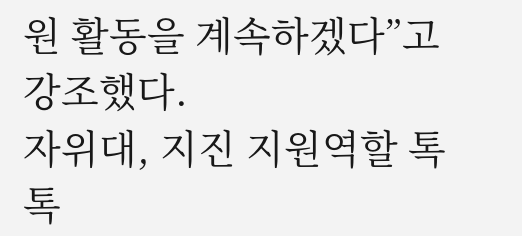원 활동을 계속하겠다”고 강조했다.
자위대, 지진 지원역할 톡톡